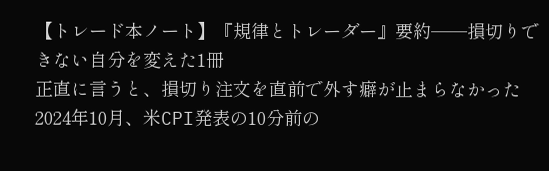【トレード本ノート】『規律とトレーダー』要約──損切りできない自分を変えた1冊
正直に言うと、損切り注文を直前で外す癖が止まらなかった 2024年10月、米CPI発表の10分前の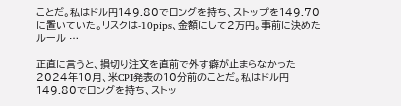ことだ。私はドル円149.80でロングを持ち、ストップを149.70に置いていた。リスクは-10pips、金額にして2万円。事前に決めたルール …

正直に言うと、損切り注文を直前で外す癖が止まらなかった 2024年10月、米CPI発表の10分前のことだ。私はドル円149.80でロングを持ち、ストッ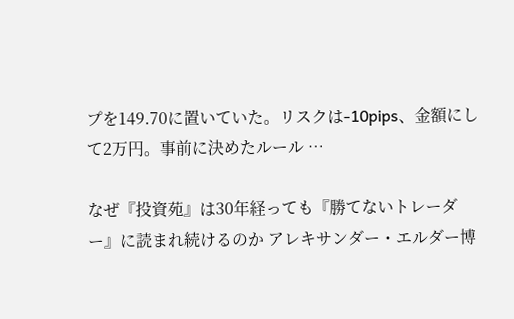プを149.70に置いていた。リスクは-10pips、金額にして2万円。事前に決めたルール …

なぜ『投資苑』は30年経っても『勝てないトレーダー』に読まれ続けるのか アレキサンダー・エルダー博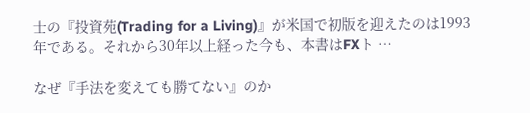士の『投資苑(Trading for a Living)』が米国で初版を迎えたのは1993年である。それから30年以上経った今も、本書はFXト …

なぜ『手法を変えても勝てない』のか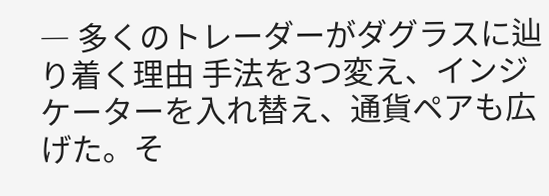― 多くのトレーダーがダグラスに辿り着く理由 手法を3つ変え、インジケーターを入れ替え、通貨ペアも広げた。そ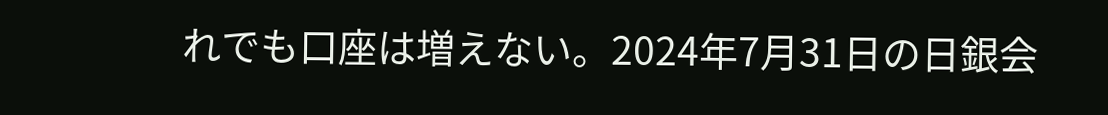れでも口座は増えない。2024年7月31日の日銀会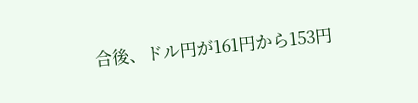合後、ドル円が161円から153円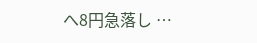へ8円急落し …